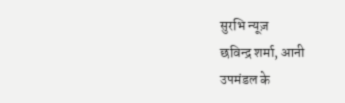सुरभि न्यूज़
छविन्द्र शर्मा, आनी
उपमंडल के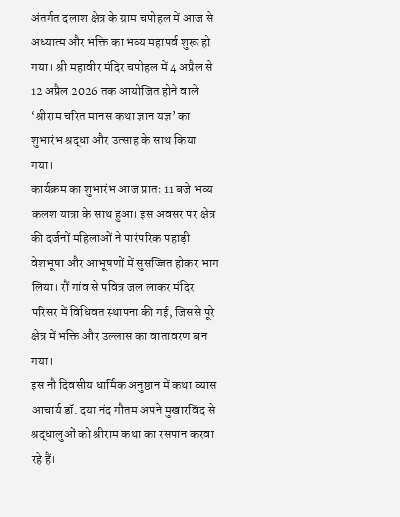अंतर्गत दलाश क्षेत्र के ग्राम चपोहल में आज से अध्यात्म और भक्ति का भव्य महापर्व शुरू हो गया। श्री महावीर मंदिर चपोहल में 4 अप्रैल से 12 अप्रैल 2026 तक आयोजित होने वाले ‘श्रीराम चरित मानस कथा ज्ञान यज्ञ’ का शुभारंभ श्रद्धा और उत्साह के साथ किया गया।
कार्यक्रम का शुभारंभ आज प्रातः 11 बजे भव्य कलश यात्रा के साथ हुआ। इस अवसर पर क्षेत्र की दर्जनों महिलाओं ने पारंपरिक पहाड़ी वेशभूषा और आभूषणों में सुसज्जित होकर भाग लिया। रौं गांव से पवित्र जल लाकर मंदिर परिसर में विधिवत स्थापना की गई, जिससे पूरे क्षेत्र में भक्ति और उल्लास का वातावरण बन गया।
इस नौ दिवसीय धार्मिक अनुष्ठान में कथा व्यास आचार्य डॉ. दया नंद गौतम अपने मुखारविंद से श्रद्धालुओं को श्रीराम कथा का रसपान करवा रहे हैं।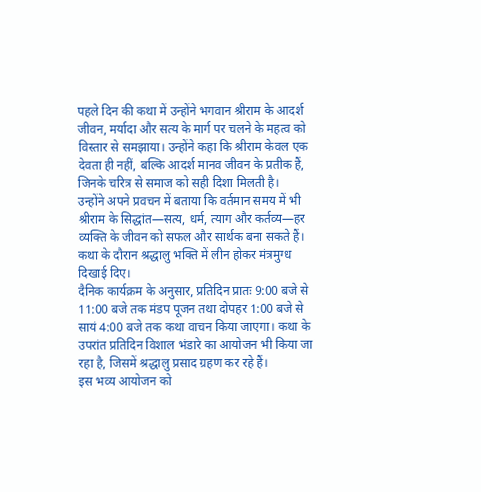पहले दिन की कथा में उन्होंने भगवान श्रीराम के आदर्श जीवन, मर्यादा और सत्य के मार्ग पर चलने के महत्व को विस्तार से समझाया। उन्होंने कहा कि श्रीराम केवल एक देवता ही नहीं, बल्कि आदर्श मानव जीवन के प्रतीक हैं, जिनके चरित्र से समाज को सही दिशा मिलती है।
उन्होंने अपने प्रवचन में बताया कि वर्तमान समय में भी श्रीराम के सिद्धांत—सत्य, धर्म, त्याग और कर्तव्य—हर व्यक्ति के जीवन को सफल और सार्थक बना सकते हैं। कथा के दौरान श्रद्धालु भक्ति में लीन होकर मंत्रमुग्ध दिखाई दिए।
दैनिक कार्यक्रम के अनुसार, प्रतिदिन प्रातः 9:00 बजे से 11:00 बजे तक मंडप पूजन तथा दोपहर 1:00 बजे से सायं 4:00 बजे तक कथा वाचन किया जाएगा। कथा के उपरांत प्रतिदिन विशाल भंडारे का आयोजन भी किया जा रहा है, जिसमें श्रद्धालु प्रसाद ग्रहण कर रहे हैं।
इस भव्य आयोजन को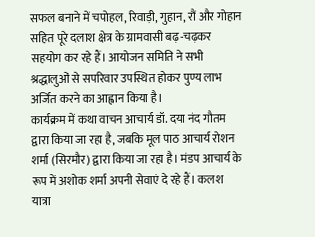सफल बनाने में चपोहल, रिवाड़ी, गुहान, रौं और गोहान सहित पूरे दलाश क्षेत्र के ग्रामवासी बढ़-चढ़कर सहयोग कर रहे हैं। आयोजन समिति ने सभी श्रद्धालुओं से सपरिवार उपस्थित होकर पुण्य लाभ अर्जित करने का आह्वान किया है।
कार्यक्रम में कथा वाचन आचार्य डॉ. दया नंद गौतम द्वारा किया जा रहा है, जबकि मूल पाठ आचार्य रोशन शर्मा (सिरमौर) द्वारा किया जा रहा है। मंडप आचार्य के रूप में अशोक शर्मा अपनी सेवाएं दे रहे हैं। कलश यात्रा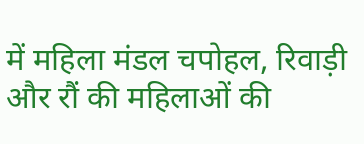में महिला मंडल चपोहल, रिवाड़ी और रौं की महिलाओं की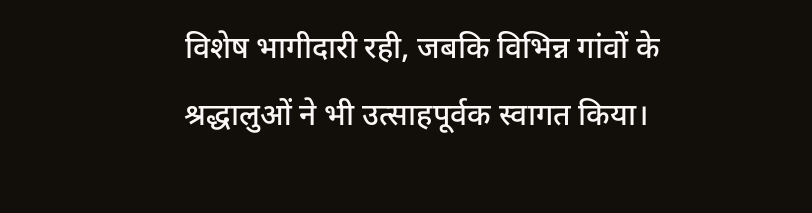विशेष भागीदारी रही, जबकि विभिन्न गांवों के श्रद्धालुओं ने भी उत्साहपूर्वक स्वागत किया।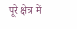पूरे क्षेत्र में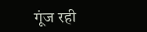गूंज रही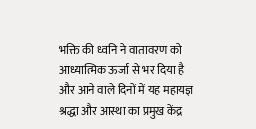भक्ति की ध्वनि ने वातावरण को आध्यात्मिक ऊर्जा से भर दिया है और आने वाले दिनों में यह महायज्ञ श्रद्धा और आस्था का प्रमुख केंद्र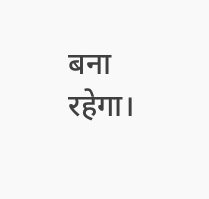बना रहेगा।